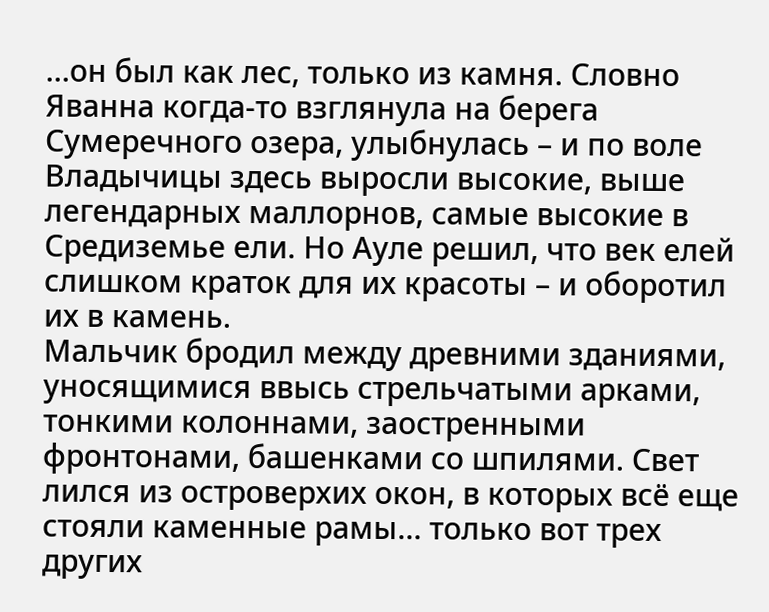…он был как лес, только из камня. Словно Яванна когда-то взглянула на берега Сумеречного озера, улыбнулась – и по воле Владычицы здесь выросли высокие, выше легендарных маллорнов, самые высокие в Средиземье ели. Но Ауле решил, что век елей слишком краток для их красоты – и оборотил их в камень.
Мальчик бродил между древними зданиями, уносящимися ввысь стрельчатыми арками, тонкими колоннами, заостренными фронтонами, башенками со шпилями. Свет лился из островерхих окон, в которых всё еще стояли каменные рамы… только вот трех других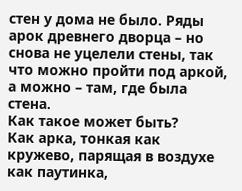стен у дома не было. Ряды арок древнего дворца – но снова не уцелели стены, так что можно пройти под аркой, а можно – там, где была стена.
Как такое может быть?
Как арка, тонкая как кружево, парящая в воздухе как паутинка,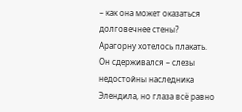– как она может оказаться долговечнее стены?
Арагорну хотелось плакать.
Он сдерживался – слезы недостойны наследника Элендила, но глаза всё равно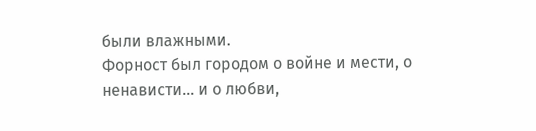были влажными.
Форност был городом о войне и мести, о ненависти… и о любви,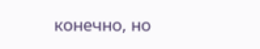конечно, но